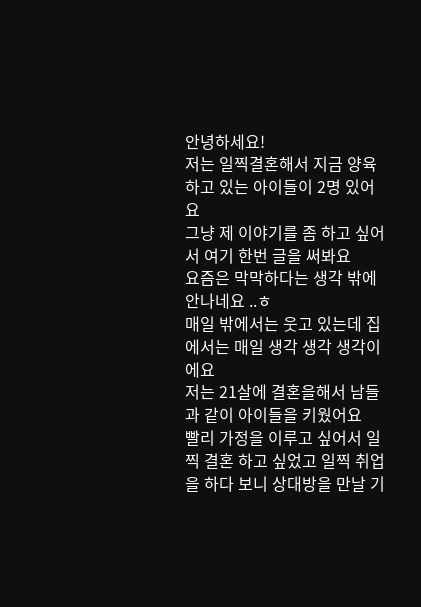안녕하세요!
저는 일찍결혼해서 지금 양육하고 있는 아이들이 2명 있어요
그냥 제 이야기를 좀 하고 싶어서 여기 한번 글을 써봐요
요즘은 막막하다는 생각 밖에 안나네요 ..ㅎ
매일 밖에서는 웃고 있는데 집에서는 매일 생각 생각 생각이에요
저는 21살에 결혼을해서 남들과 같이 아이들을 키웠어요
빨리 가정을 이루고 싶어서 일찍 결혼 하고 싶었고 일찍 취업을 하다 보니 상대방을 만날 기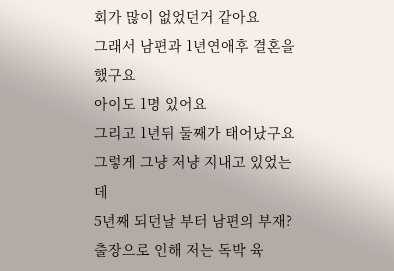회가 많이 없었던거 같아요
그래서 남편과 1년연애후 결혼을 했구요
아이도 1명 있어요
그리고 1년뒤 둘째가 태어났구요
그렇게 그냥 저냥 지내고 있었는데
5년째 되던날 부터 남편의 부재? 출장으로 인해 저는 독박 육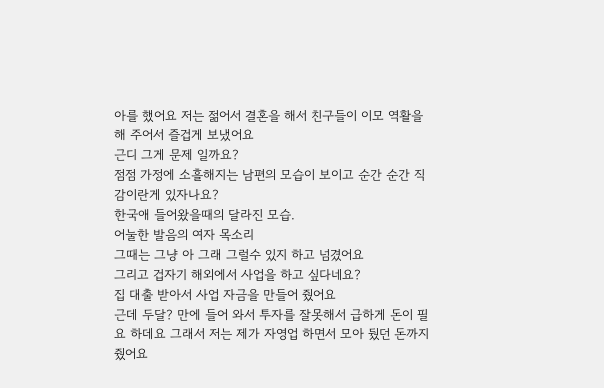아를 했어요 저는 젊어서 결혼을 해서 친구들이 이모 역활을 해 주어서 즐겁게 보냈어요
근디 그게 문제 일까요?
점점 가정에 소흘해지는 남편의 모습이 보이고 순간 순간 직감이란게 있자나요?
한국애 들어왔을때의 달라진 모습.
어눌한 발음의 여자 목소리
그때는 그냥 아 그래 그럴수 있지 하고 넘겼어요
그리고 겁자기 해외에서 사업을 하고 싶다네요?
집 대출 받아서 사업 자금을 만들어 줬어요
근데 두달? 만에 들어 와서 투자를 잘못해서 급하게 돈이 필요 하데요 그래서 저는 제가 자영업 하면서 모아 뒀던 돈까지 줬어요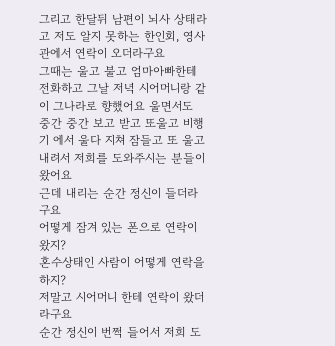그리고 한달뒤 남편이 뇌사 상태라고 저도 알지 못하는 한인회, 영사관에서 연락이 오더라구요
그때는 울고 불고 엄마아빠한테 전화하고 그날 저녁 시어머니랑 같이 그나라로 향했어요 울면서도 중간 중간 보고 받고 또울고 비행기 에서 울다 지쳐 잠들고 또 울고 내려서 저희를 도와주시는 분들이 왔어요
근데 내리는 순간 정신이 들더라구요
어떻게 잠겨 있는 폰으로 연락이 왔지?
혼수상태인 사람이 어떻게 연락을 하지?
저말고 시어머니 한테 연락이 왔더라구요
순간 정신이 번쩍 들어서 저희 도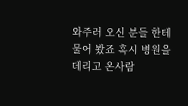와주러 오신 분들 한테
물어 봤죠 혹시 병원을 데리고 온사람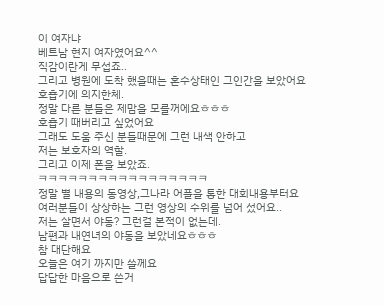이 여자냐
베트남 현지 여자였어요^^
직감이란게 무섭죠..
그리고 병원에 도착 했을때는 혼수상태인 그인간을 보았어요
호흡기에 의지한체.
정말 다른 분들은 제맘을 모를꺼에요ㅎㅎㅎ
호흡기 때버리고 싶었어요
그래도 도움 주신 분들때문에 그런 내색 안하고
저는 보호자의 역할.
그리고 이제 폰을 보았죠.
ㅋㅋㅋㅋㅋㅋㅋㅋㅋㅋㅋㅋㅋㅋㅋㅋㅋ
정말 별 내용의 동영상,그나라 어플을 통한 대회내용부터요
여러분들이 상상하는 그런 영상의 수위를 넘어 섰어요..
저는 살면서 야동? 그런걸 본적이 없는데.
남편과 내연녀의 야동을 보았네요ㅎㅎㅎ
참 대단해요
오늘은 여기 까지만 쓸께요
답답한 마음으로 쓴거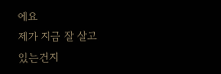에요
제가 지금 잘 살고 있는건지